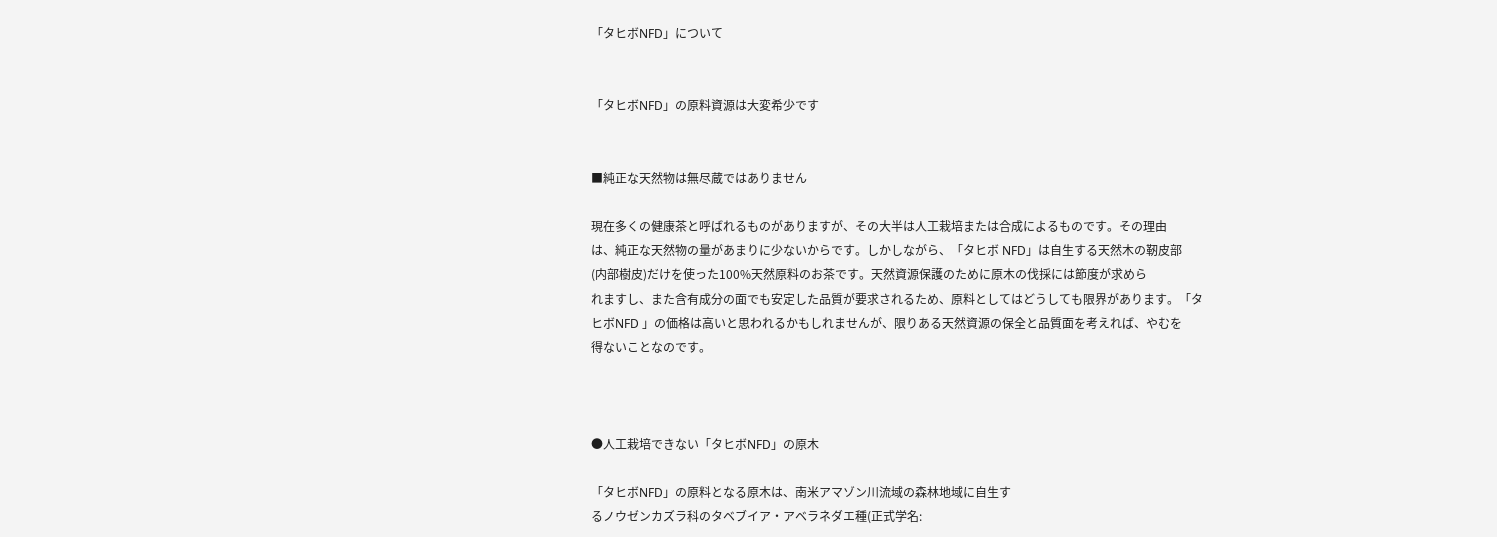「タヒボNFD」について


「タヒボNFD」の原料資源は大変希少です


■純正な天然物は無尽蔵ではありません

現在多くの健康茶と呼ばれるものがありますが、その大半は人工栽培または合成によるものです。その理由
は、純正な天然物の量があまりに少ないからです。しかしながら、「タヒボ NFD」は自生する天然木の靭皮部
(内部樹皮)だけを使った100%天然原料のお茶です。天然資源保護のために原木の伐採には節度が求めら
れますし、また含有成分の面でも安定した品質が要求されるため、原料としてはどうしても限界があります。「タ
ヒボNFD 」の価格は高いと思われるかもしれませんが、限りある天然資源の保全と品質面を考えれば、やむを
得ないことなのです。



●人工栽培できない「タヒボNFD」の原木

「タヒボNFD」の原料となる原木は、南米アマゾン川流域の森林地域に自生す
るノウゼンカズラ科のタベブイア・アベラネダエ種(正式学名: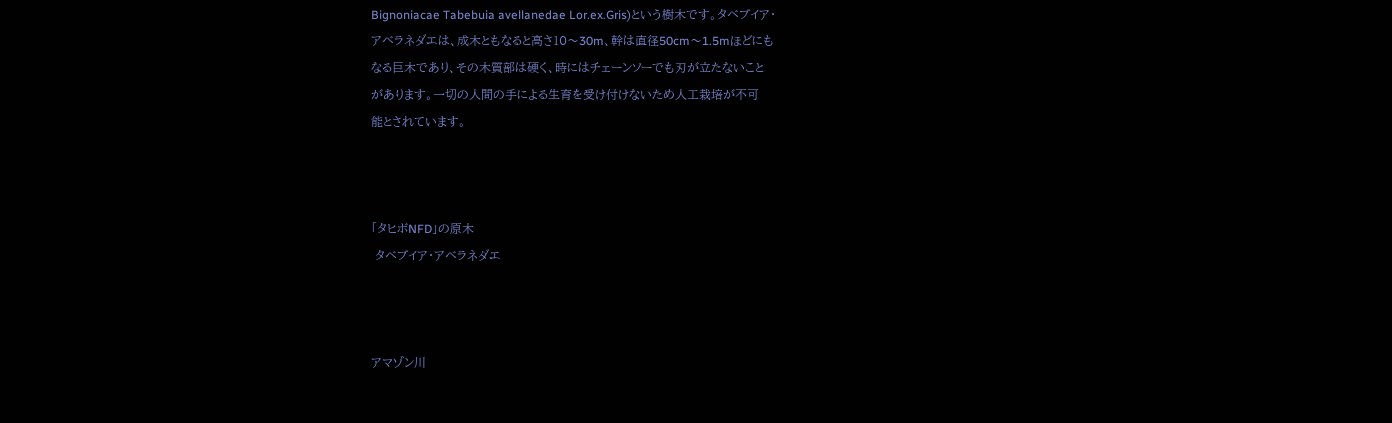Bignoniacae Tabebuia avellanedae Lor.ex.Gris)という樹木です。タベブイア・
アベラネダエは、成木ともなると高さ10〜30m、幹は直径50cm〜1.5mほどにも
なる巨木であり、その木質部は硬く、時にはチェーンソーでも刃が立たないこと
があります。一切の人間の手による生育を受け付けないため人工栽培が不可
能とされています。



「タヒボNFD」の原木
 タベブイア・アベラネダエ



アマゾン川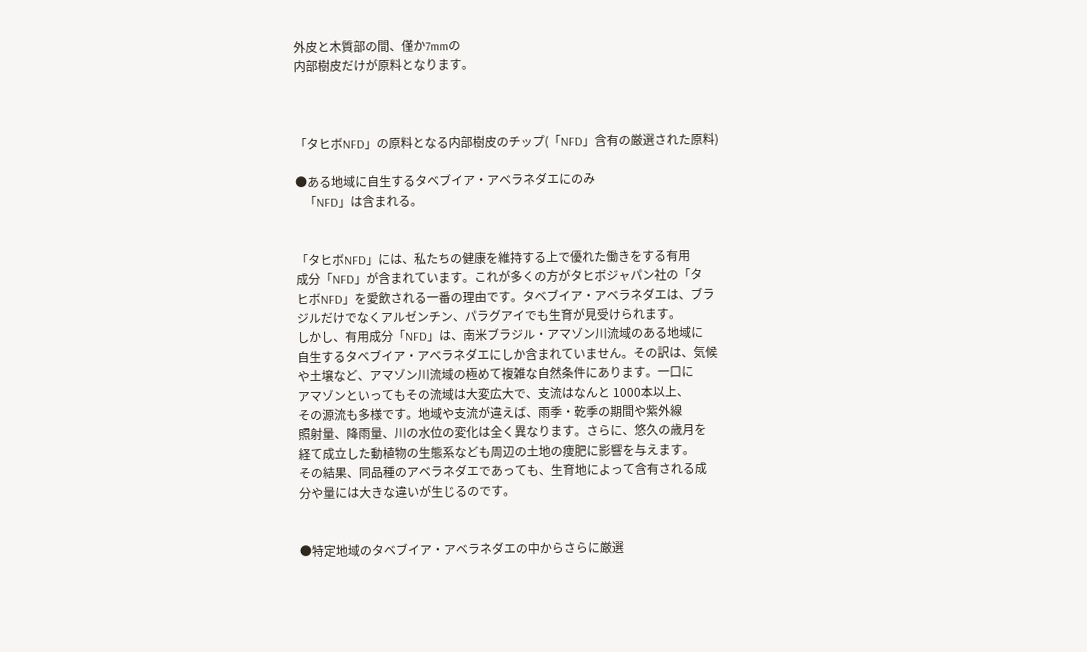外皮と木質部の間、僅か7mmの
内部樹皮だけが原料となります。



「タヒボNFD」の原料となる内部樹皮のチップ(「NFD」含有の厳選された原料)

●ある地域に自生するタベブイア・アベラネダエにのみ
   「NFD」は含まれる。


「タヒボNFD」には、私たちの健康を維持する上で優れた働きをする有用
成分「NFD」が含まれています。これが多くの方がタヒボジャパン社の「タ
ヒボNFD」を愛飲される一番の理由です。タベブイア・アベラネダエは、ブラ
ジルだけでなくアルゼンチン、パラグアイでも生育が見受けられます。
しかし、有用成分「NFD」は、南米ブラジル・アマゾン川流域のある地域に
自生するタベブイア・アベラネダエにしか含まれていません。その訳は、気候
や土壌など、アマゾン川流域の極めて複雑な自然条件にあります。一口に
アマゾンといってもその流域は大変広大で、支流はなんと 1000本以上、
その源流も多様です。地域や支流が違えば、雨季・乾季の期間や紫外線
照射量、降雨量、川の水位の変化は全く異なります。さらに、悠久の歳月を
経て成立した動植物の生態系なども周辺の土地の痩肥に影響を与えます。
その結果、同品種のアベラネダエであっても、生育地によって含有される成
分や量には大きな違いが生じるのです。


●特定地域のタベブイア・アベラネダエの中からさらに厳選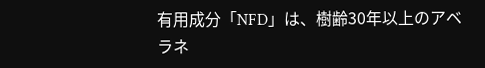有用成分「NFD」は、樹齢30年以上のアベラネ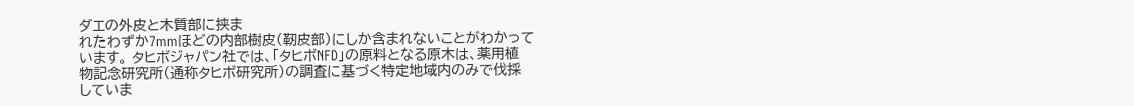ダエの外皮と木質部に挟ま
れたわずか7mmほどの内部樹皮(靭皮部)にしか含まれないことがわかって
います。 タヒボジャパン社では、「タヒボNFD」の原料となる原木は、薬用植
物記念研究所(通称タヒボ研究所)の調査に基づく特定地域内のみで伐採
していま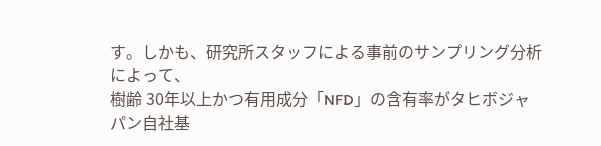す。しかも、研究所スタッフによる事前のサンプリング分析によって、
樹齢 30年以上かつ有用成分「NFD」の含有率がタヒボジャパン自社基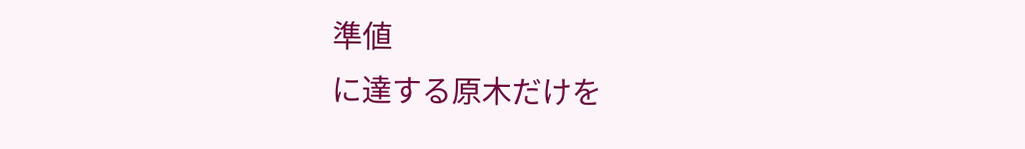準値
に達する原木だけを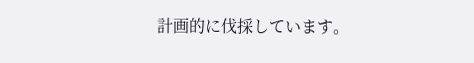計画的に伐採しています。